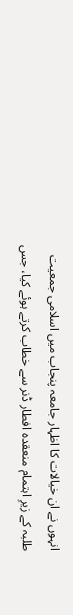انہوں نے ان خیالات کا اظہار جامعہ پنجاب میں اسلامی جمعیت طلبہ کے زیرِ اہتمام منعقدہ افطار ڈنر سے خطاب کرتے ہوئے کیا، جس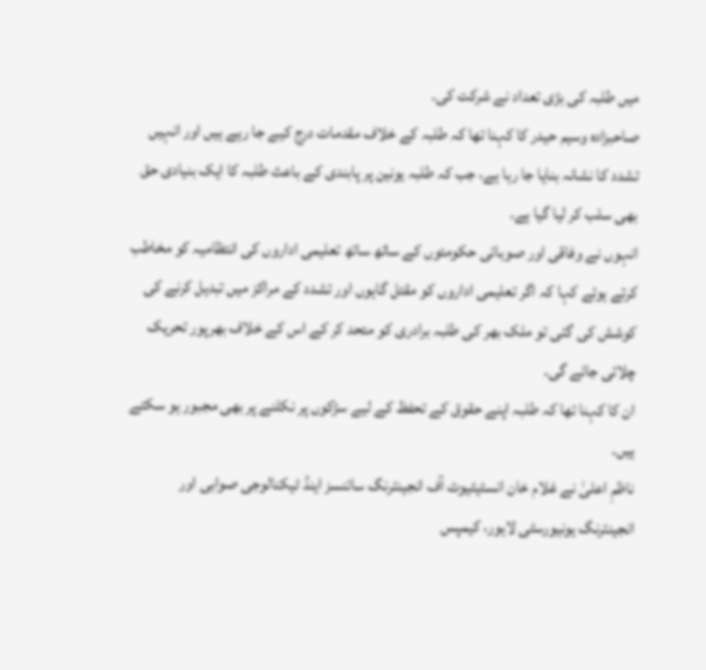میں طلبہ کی بڑی تعداد نے شرکت کی۔
صاحبزادہ وسیم حیدر کا کہنا تھا کہ طلبہ کے خلاف مقدمات درج کیے جا رہے ہیں اور انہیں تشدد کا نشانہ بنایا جا رہا ہے، جب کہ طلبہ یونین پر پابندی کے باعث طلبہ کا ایک بنیادی حق بھی سلب کر لیا گیا ہے۔
انہوں نے وفاقی اور صوبائی حکومتوں کے ساتھ ساتھ تعلیمی اداروں کی انتظامیہ کو مخاطب کرتے ہوئے کہا کہ اگر تعلیمی اداروں کو مقتل گاہوں اور تشدد کے مراکز میں تبدیل کرنے کی کوشش کی گئی تو ملک بھر کی طلبہ برادری کو متحد کر کے اس کے خلاف بھرپور تحریک چلائی جائے گی۔
ان کا کہنا تھا کہ طلبہ اپنے حقوق کے تحفظ کے لیے سڑکوں پر نکلنے پر بھی مجبور ہو سکتے ہیں۔
ناظمِ اعلیٰ نے غلام خان انسٹیٹیوٹ آف انجینئرنگ سائنسز اینڈ ٹیکنالوجی صوابی اور انجینئرنگ یونیورسٹی لاہور، کیمپس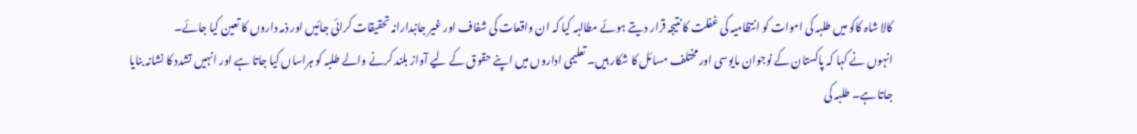کالا شاہ کاکو میں طلبہ کی اموات کو انتظامیہ کی غفلت کا نتیجہ قرار دیتے ہوئے مطالبہ کیا کہ ان واقعات کی شفاف اور غیر جانبدارانہ تحقیقات کرائی جائیں اور ذمہ داروں کا تعین کیا جائے۔
انہوں نے کہا کہ پاکستان کے نوجوان مایوسی اور مختلف مسائل کا شکار ہیں۔ تعلیمی اداروں میں اپنے حقوق کے لیے آواز بلند کرنے والے طلبہ کو ہراساں کیا جاتا ہے اور انہیں تشدد کا نشانہ بنایا جاتا ہے۔ طلبہ کی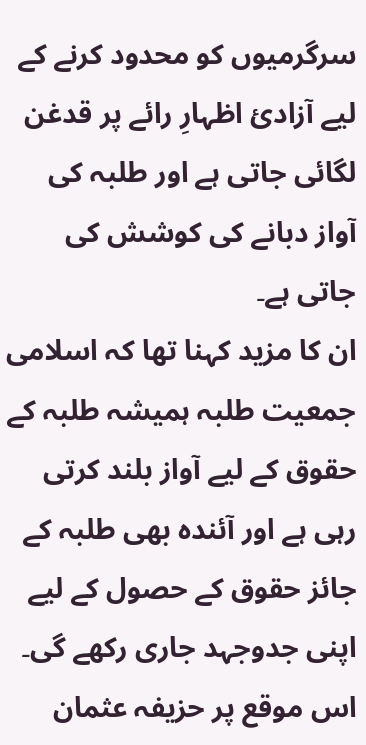سرگرمیوں کو محدود کرنے کے لیے آزادیٔ اظہارِ رائے پر قدغن لگائی جاتی ہے اور طلبہ کی آواز دبانے کی کوشش کی جاتی ہے۔
ان کا مزید کہنا تھا کہ اسلامی جمعیت طلبہ ہمیشہ طلبہ کے حقوق کے لیے آواز بلند کرتی رہی ہے اور آئندہ بھی طلبہ کے جائز حقوق کے حصول کے لیے اپنی جدوجہد جاری رکھے گی۔
اس موقع پر حزیفہ عثمان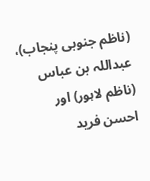(ناظم جنوبی پنجاب)، عبداللہ بن عباس (ناظم لاہور) اور احسن فرید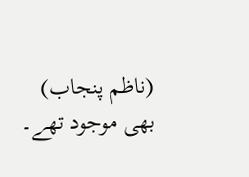(ناظم پنجاب) بھی موجود تھے۔